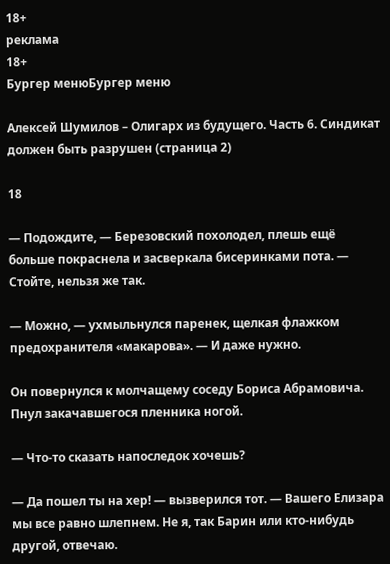18+
реклама
18+
Бургер менюБургер меню

Алексей Шумилов – Олигарх из будущего. Часть 6. Синдикат должен быть разрушен (страница 2)

18

— Подождите, — Березовский похолодел, плешь ещё больше покраснела и засверкала бисеринками пота. — Стойте, нельзя же так.

— Можно, — ухмыльнулся паренек, щелкая флажком предохранителя «макарова». — И даже нужно.

Он повернулся к молчащему соседу Бориса Абрамовича. Пнул закачавшегося пленника ногой.

— Что-то сказать напоследок хочешь?

— Да пошел ты на хер! — вызверился тот. — Вашего Елизара мы все равно шлепнем. Не я, так Барин или кто-нибудь другой, отвечаю.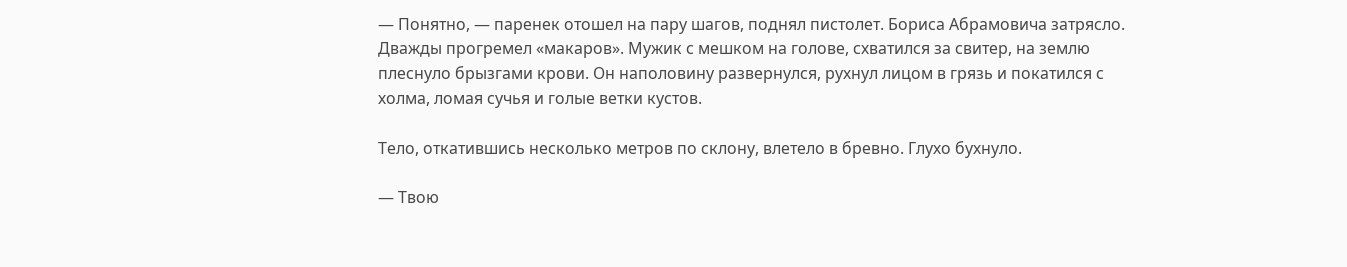— Понятно, — паренек отошел на пару шагов, поднял пистолет. Бориса Абрамовича затрясло. Дважды прогремел «макаров». Мужик с мешком на голове, схватился за свитер, на землю плеснуло брызгами крови. Он наполовину развернулся, рухнул лицом в грязь и покатился с холма, ломая сучья и голые ветки кустов.

Тело, откатившись несколько метров по склону, влетело в бревно. Глухо бухнуло.

— Твою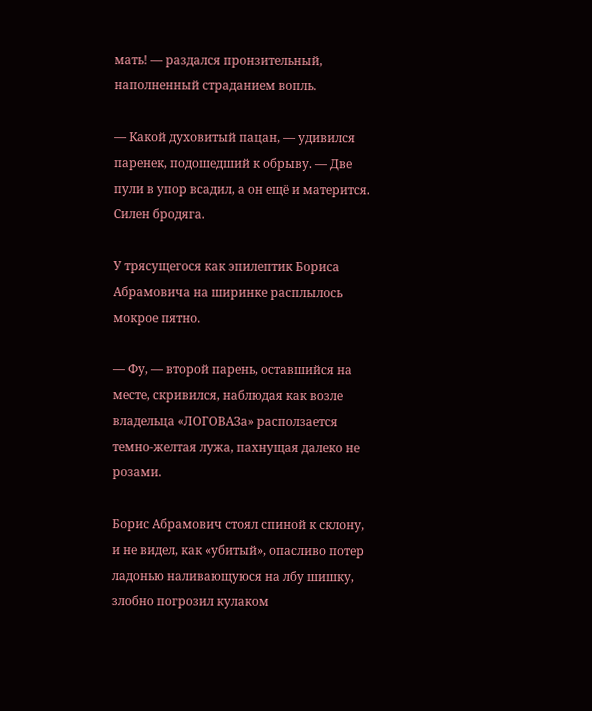мать! — раздался пронзительный, наполненный страданием вопль.

— Какой духовитый пацан, — удивился паренек, подошедший к обрыву. — Две пули в упор всадил, а он ещё и матерится. Силен бродяга.

У трясущегося как эпилептик Бориса Абрамовича на ширинке расплылось мокрое пятно.

— Фу, — второй парень, оставшийся на месте, скривился, наблюдая как возле владельца «ЛОГОВАЗа» расползается темно-желтая лужа, пахнущая далеко не розами.

Борис Абрамович стоял спиной к склону, и не видел, как «убитый», опасливо потер ладонью наливающуюся на лбу шишку, злобно погрозил кулаком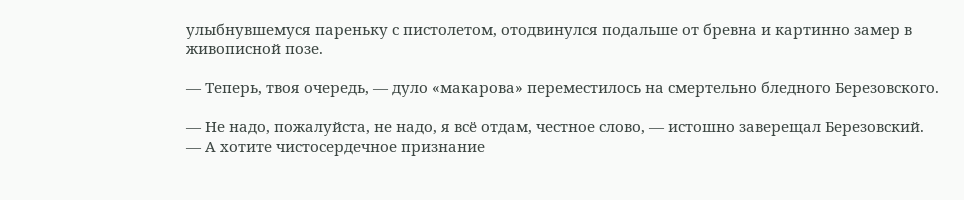улыбнувшемуся пареньку с пистолетом, отодвинулся подальше от бревна и картинно замер в живописной позе.

— Теперь, твоя очередь, — дуло «макарова» переместилось на смертельно бледного Березовского.

— Не надо, пожалуйста, не надо, я всё отдам, честное слово, — истошно заверещал Березовский. — А хотите чистосердечное признание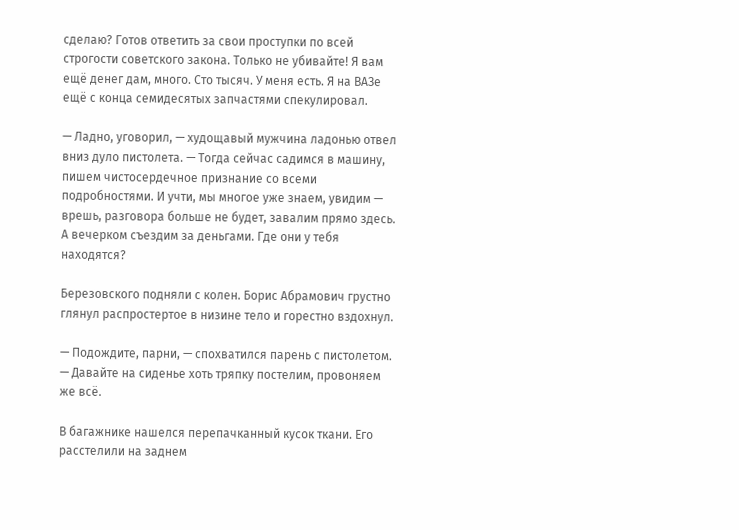сделаю? Готов ответить за свои проступки по всей строгости советского закона. Только не убивайте! Я вам ещё денег дам, много. Сто тысяч. У меня есть. Я на ВАЗе ещё с конца семидесятых запчастями спекулировал.

— Ладно, уговорил, — худощавый мужчина ладонью отвел вниз дуло пистолета. — Тогда сейчас садимся в машину, пишем чистосердечное признание со всеми подробностями. И учти, мы многое уже знаем, увидим — врешь, разговора больше не будет, завалим прямо здесь. А вечерком съездим за деньгами. Где они у тебя находятся?

Березовского подняли с колен. Борис Абрамович грустно глянул распростертое в низине тело и горестно вздохнул.

— Подождите, парни, — спохватился парень с пистолетом. — Давайте на сиденье хоть тряпку постелим, провоняем же всё.

В багажнике нашелся перепачканный кусок ткани. Его расстелили на заднем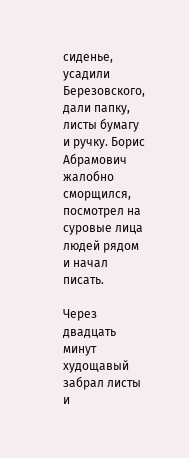сиденье, усадили Березовского, дали папку, листы бумагу и ручку. Борис Абрамович жалобно сморщился, посмотрел на суровые лица людей рядом и начал писать.

Через двадцать минут худощавый забрал листы и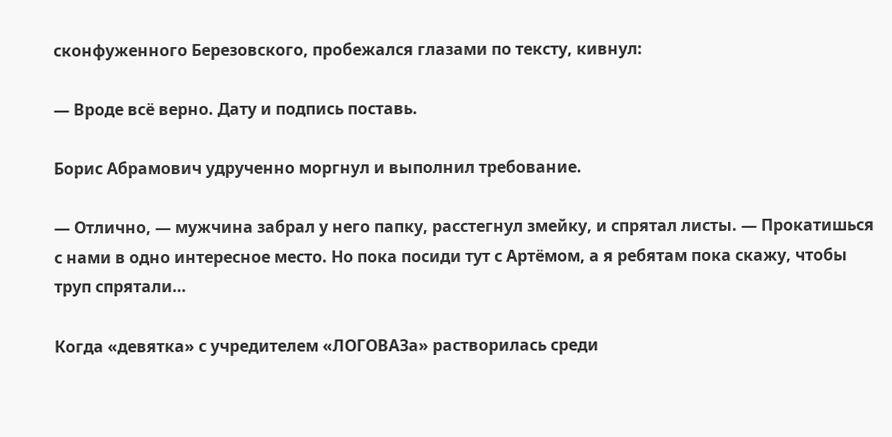сконфуженного Березовского, пробежался глазами по тексту, кивнул:

— Вроде всё верно. Дату и подпись поставь.

Борис Абрамович удрученно моргнул и выполнил требование.

— Отлично, — мужчина забрал у него папку, расстегнул змейку, и спрятал листы. — Прокатишься с нами в одно интересное место. Но пока посиди тут с Артёмом, а я ребятам пока скажу, чтобы труп спрятали…

Когда «девятка» с учредителем «ЛОГОВАЗа» растворилась среди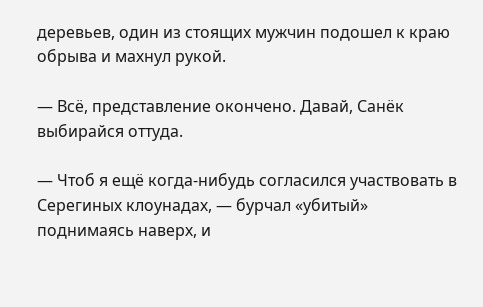деревьев, один из стоящих мужчин подошел к краю обрыва и махнул рукой.

— Всё, представление окончено. Давай, Санёк выбирайся оттуда.

— Чтоб я ещё когда-нибудь согласился участвовать в Серегиных клоунадах, — бурчал «убитый» поднимаясь наверх, и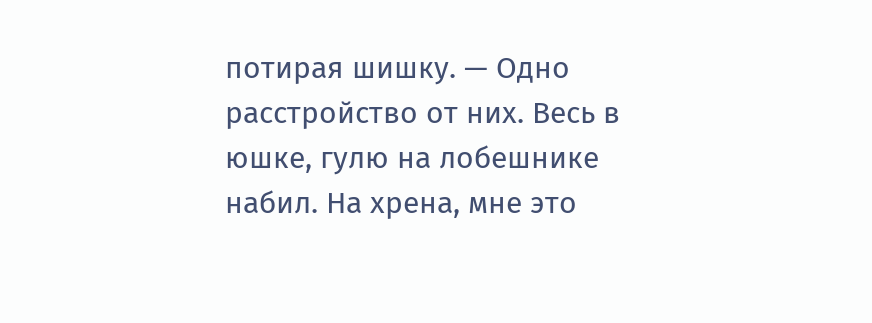потирая шишку. — Одно расстройство от них. Весь в юшке, гулю на лобешнике набил. На хрена, мне это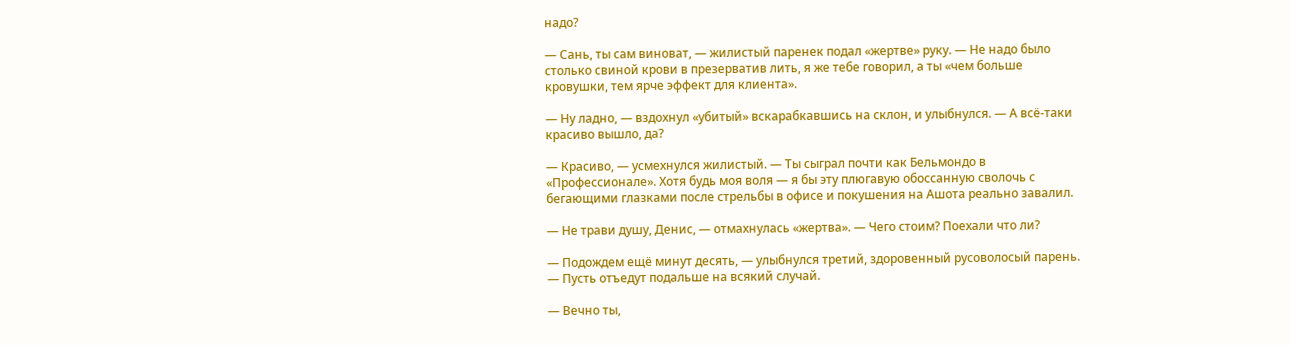надо?

— Сань, ты сам виноват, — жилистый паренек подал «жертве» руку. — Не надо было столько свиной крови в презерватив лить, я же тебе говорил, а ты «чем больше кровушки, тем ярче эффект для клиента».

— Ну ладно, — вздохнул «убитый» вскарабкавшись на склон, и улыбнулся. — А всё-таки красиво вышло, да?

— Красиво, — усмехнулся жилистый. — Ты сыграл почти как Бельмондо в «Профессионале». Хотя будь моя воля — я бы эту плюгавую обоссанную сволочь с бегающими глазками после стрельбы в офисе и покушения на Ашота реально завалил.

— Не трави душу, Денис, — отмахнулась «жертва». — Чего стоим? Поехали что ли?

— Подождем ещё минут десять, — улыбнулся третий, здоровенный русоволосый парень. — Пусть отъедут подальше на всякий случай.

— Вечно ты,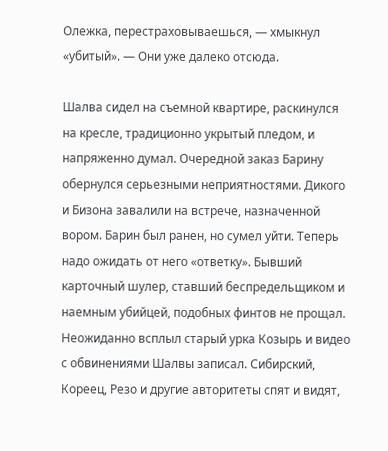Олежка, перестраховываешься, — хмыкнул «убитый». — Они уже далеко отсюда.

Шалва сидел на съемной квартире, раскинулся на кресле, традиционно укрытый пледом, и напряженно думал. Очередной заказ Барину обернулся серьезными неприятностями. Дикого и Бизона завалили на встрече, назначенной вором. Барин был ранен, но сумел уйти. Теперь надо ожидать от него «ответку». Бывший карточный шулер, ставший беспредельщиком и наемным убийцей, подобных финтов не прощал. Неожиданно всплыл старый урка Козырь и видео с обвинениями Шалвы записал. Сибирский, Кореец, Резо и другие авторитеты спят и видят,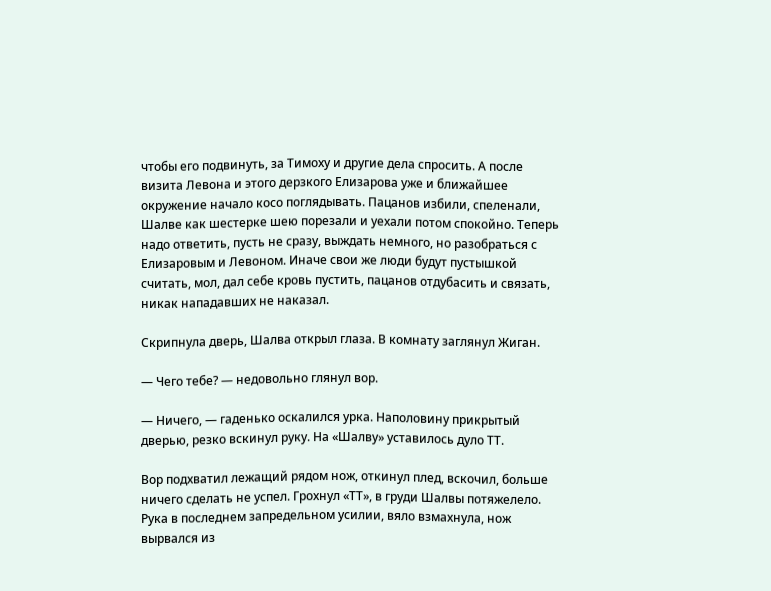чтобы его подвинуть, за Тимоху и другие дела спросить. А после визита Левона и этого дерзкого Елизарова уже и ближайшее окружение начало косо поглядывать. Пацанов избили, спеленали, Шалве как шестерке шею порезали и уехали потом спокойно. Теперь надо ответить, пусть не сразу, выждать немного, но разобраться с Елизаровым и Левоном. Иначе свои же люди будут пустышкой считать, мол, дал себе кровь пустить, пацанов отдубасить и связать, никак нападавших не наказал.

Скрипнула дверь, Шалва открыл глаза. В комнату заглянул Жиган.

— Чего тебе? — недовольно глянул вор.

— Ничего, — гаденько оскалился урка. Наполовину прикрытый дверью, резко вскинул руку. На «Шалву» уставилось дуло ТТ.

Вор подхватил лежащий рядом нож, откинул плед, вскочил, больше ничего сделать не успел. Грохнул «ТТ», в груди Шалвы потяжелело. Рука в последнем запредельном усилии, вяло взмахнула, нож вырвался из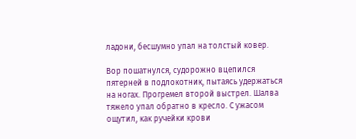ладони, бесшумно упал на толстый ковер.

Вор пошатнулся, судорожно вцепился пятерней в подлокотник, пытаясь удержаться на ногах. Прогремел второй выстрел. Шалва тяжело упал обратно в кресло. С ужасом ощутил, как ручейки крови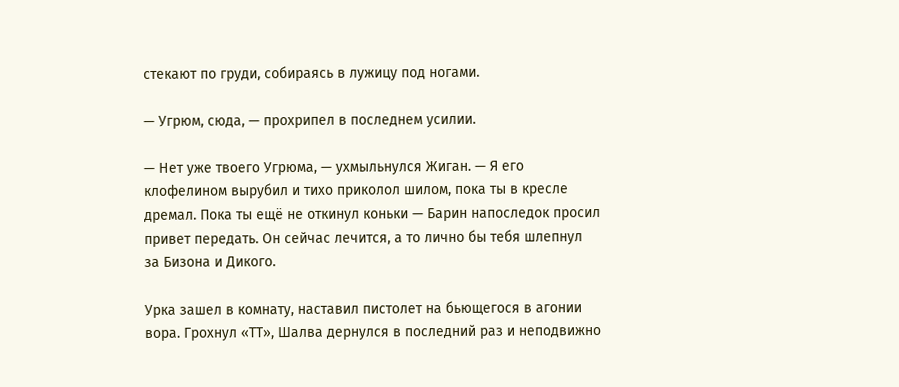стекают по груди, собираясь в лужицу под ногами.

— Угрюм, сюда, — прохрипел в последнем усилии.

— Нет уже твоего Угрюма, — ухмыльнулся Жиган. — Я его клофелином вырубил и тихо приколол шилом, пока ты в кресле дремал. Пока ты ещё не откинул коньки — Барин напоследок просил привет передать. Он сейчас лечится, а то лично бы тебя шлепнул за Бизона и Дикого.

Урка зашел в комнату, наставил пистолет на бьющегося в агонии вора. Грохнул «ТТ», Шалва дернулся в последний раз и неподвижно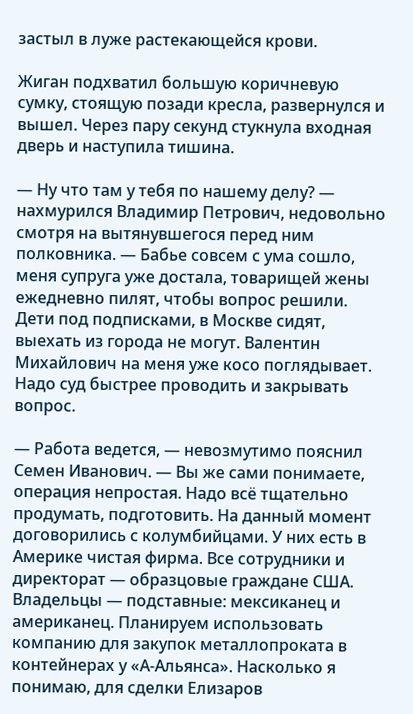застыл в луже растекающейся крови.

Жиган подхватил большую коричневую сумку, стоящую позади кресла, развернулся и вышел. Через пару секунд стукнула входная дверь и наступила тишина.

— Ну что там у тебя по нашему делу? — нахмурился Владимир Петрович, недовольно смотря на вытянувшегося перед ним полковника. — Бабье совсем с ума сошло, меня супруга уже достала, товарищей жены ежедневно пилят, чтобы вопрос решили. Дети под подписками, в Москве сидят, выехать из города не могут. Валентин Михайлович на меня уже косо поглядывает. Надо суд быстрее проводить и закрывать вопрос.

— Работа ведется, — невозмутимо пояснил Семен Иванович. — Вы же сами понимаете, операция непростая. Надо всё тщательно продумать, подготовить. На данный момент договорились с колумбийцами. У них есть в Америке чистая фирма. Все сотрудники и директорат — образцовые граждане США. Владельцы — подставные: мексиканец и американец. Планируем использовать компанию для закупок металлопроката в контейнерах у «А-Альянса». Насколько я понимаю, для сделки Елизаров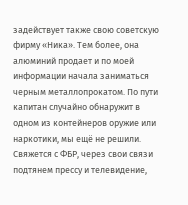задействует также свою советскую фирму «Ника». Тем более, она алюминий продает и по моей информации начала заниматься черным металлопрокатом. По пути капитан случайно обнаружит в одном из контейнеров оружие или наркотики, мы ещё не решили. Свяжется с ФБР, через свои связи подтянем прессу и телевидение,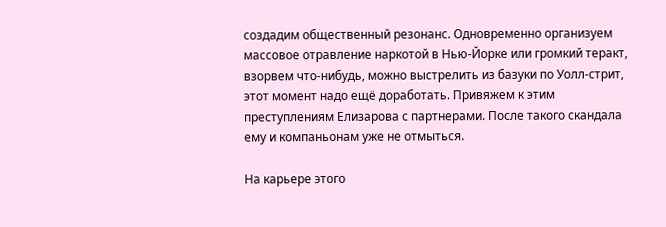создадим общественный резонанс. Одновременно организуем массовое отравление наркотой в Нью-Йорке или громкий теракт, взорвем что-нибудь, можно выстрелить из базуки по Уолл-стрит, этот момент надо ещё доработать. Привяжем к этим преступлениям Елизарова с партнерами. После такого скандала ему и компаньонам уже не отмыться.

На карьере этого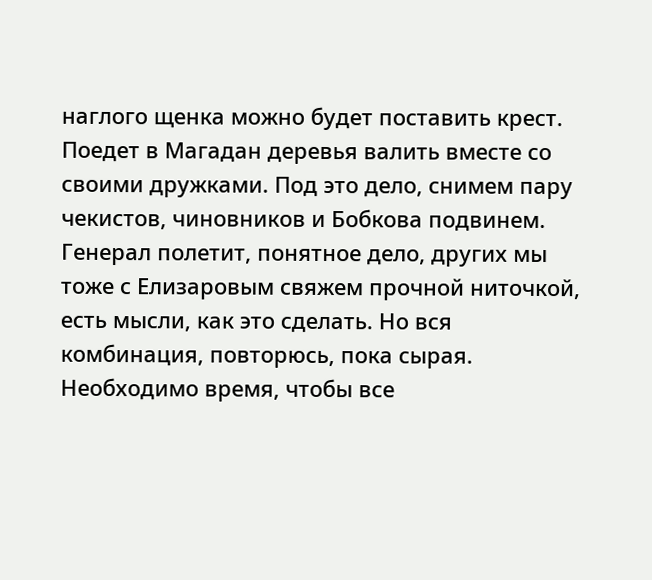наглого щенка можно будет поставить крест. Поедет в Магадан деревья валить вместе со своими дружками. Под это дело, снимем пару чекистов, чиновников и Бобкова подвинем. Генерал полетит, понятное дело, других мы тоже с Елизаровым свяжем прочной ниточкой, есть мысли, как это сделать. Но вся комбинация, повторюсь, пока сырая. Необходимо время, чтобы все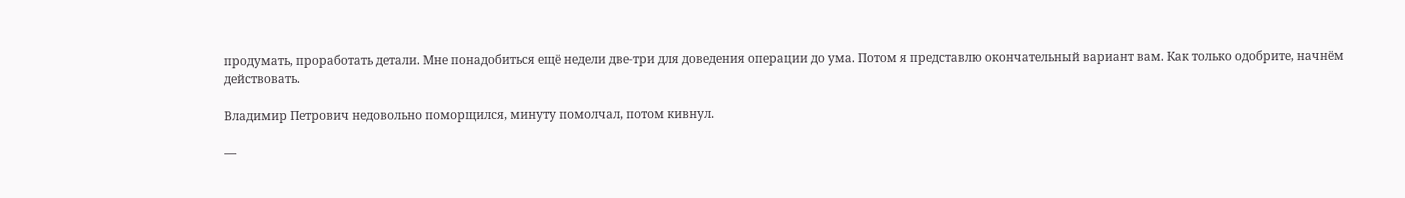продумать, проработать детали. Мне понадобиться ещё недели две-три для доведения операции до ума. Потом я представлю окончательный вариант вам. Как только одобрите, начнём действовать.

Владимир Петрович недовольно поморщился, минуту помолчал, потом кивнул.

—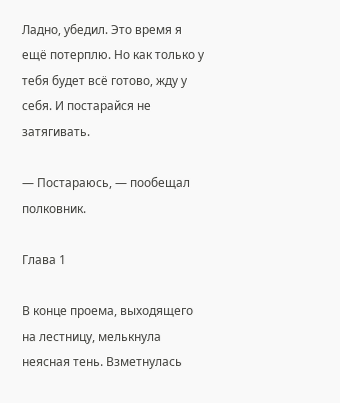Ладно, убедил. Это время я ещё потерплю. Но как только у тебя будет всё готово, жду у себя. И постарайся не затягивать.

— Постараюсь, — пообещал полковник.

Глава 1

В конце проема, выходящего на лестницу, мелькнула неясная тень. Взметнулась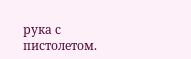рука с пистолетом.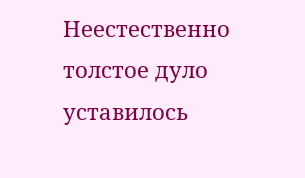Неестественно толстое дуло уставилось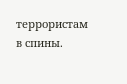террористам в спины.